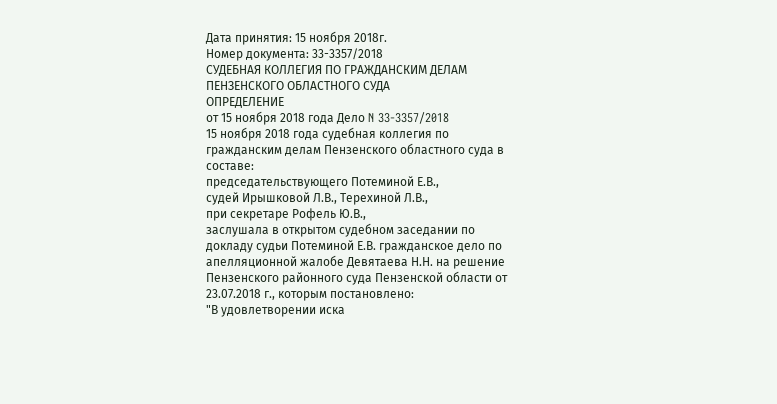Дата принятия: 15 ноября 2018г.
Номер документа: 33-3357/2018
СУДЕБНАЯ КОЛЛЕГИЯ ПО ГРАЖДАНСКИМ ДЕЛАМ ПЕНЗЕНСКОГО ОБЛАСТНОГО СУДА
ОПРЕДЕЛЕНИЕ
от 15 ноября 2018 года Дело N 33-3357/2018
15 ноября 2018 года судебная коллегия по гражданским делам Пензенского областного суда в составе:
председательствующего Потеминой Е.В.,
судей Ирышковой Л.В., Терехиной Л.В.,
при секретаре Рофель Ю.В.,
заслушала в открытом судебном заседании по докладу судьи Потеминой Е.В. гражданское дело по апелляционной жалобе Девятаева Н.Н. на решение Пензенского районного суда Пензенской области от 23.07.2018 г., которым постановлено:
"В удовлетворении иска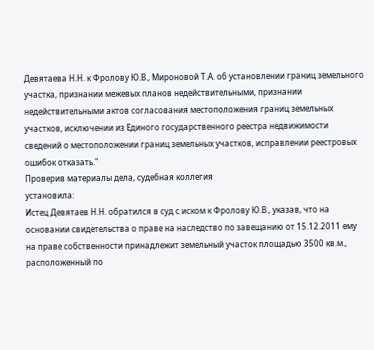Девятаева Н.Н. к Фролову Ю.В., Мироновой Т.А. об установлении границ земельного участка, признании межевых планов недействительными, признании недействительными актов согласования местоположения границ земельных участков, исключении из Единого государственного реестра недвижимости сведений о местоположении границ земельных участков, исправлении реестровых ошибок отказать."
Проверив материалы дела, судебная коллегия
установила:
Истец Девятаев Н.Н. обратился в суд с иском к Фролову Ю.В., указав, что на основании свидетельства о праве на наследство по завещанию от 15.12.2011 ему на праве собственности принадлежит земельный участок площадью 3500 кв.м., расположенный по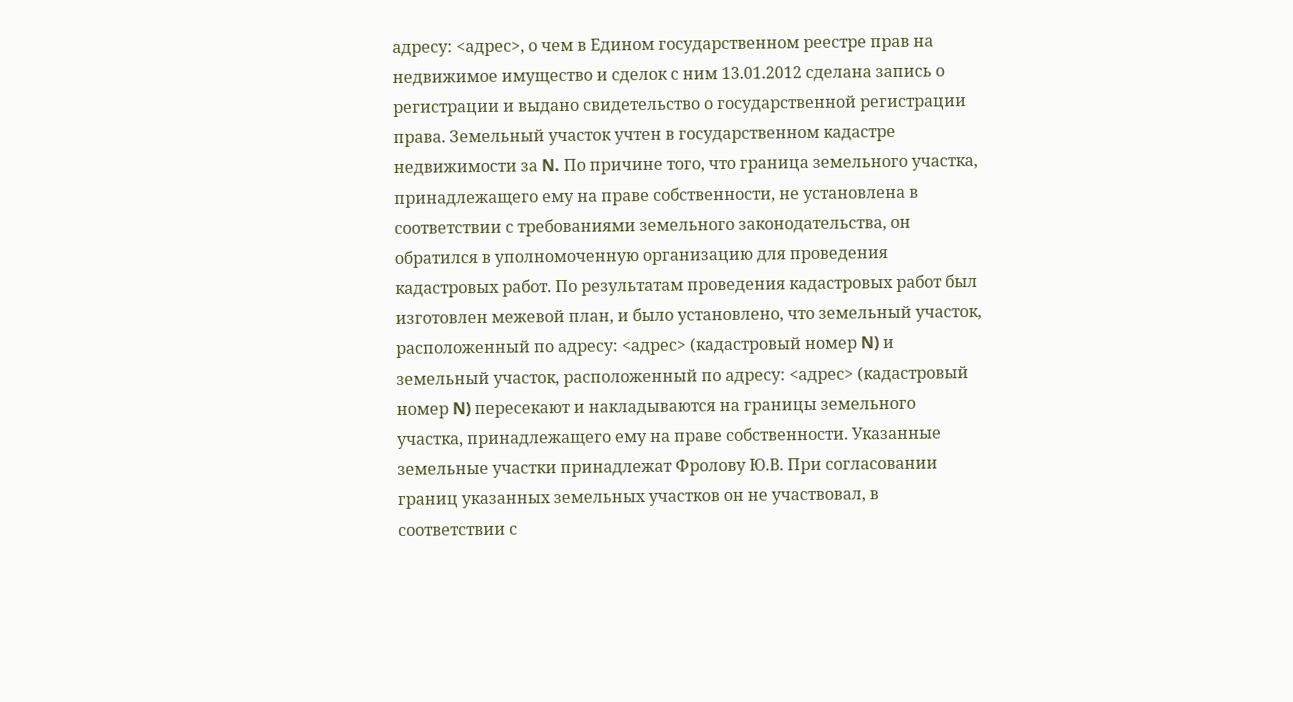адресу: <адрес>, о чем в Едином государственном реестре прав на недвижимое имущество и сделок с ним 13.01.2012 сделана запись о регистрации и выдано свидетельство о государственной регистрации права. Земельный участок учтен в государственном кадастре недвижимости за N. По причине того, что граница земельного участка, принадлежащего ему на праве собственности, не установлена в соответствии с требованиями земельного законодательства, он обратился в уполномоченную организацию для проведения кадастровых работ. По результатам проведения кадастровых работ был изготовлен межевой план, и было установлено, что земельный участок, расположенный по адресу: <адрес> (кадастровый номер N) и земельный участок, расположенный по адресу: <адрес> (кадастровый номер N) пересекают и накладываются на границы земельного участка, принадлежащего ему на праве собственности. Указанные земельные участки принадлежат Фролову Ю.В. При согласовании границ указанных земельных участков он не участвовал, в соответствии с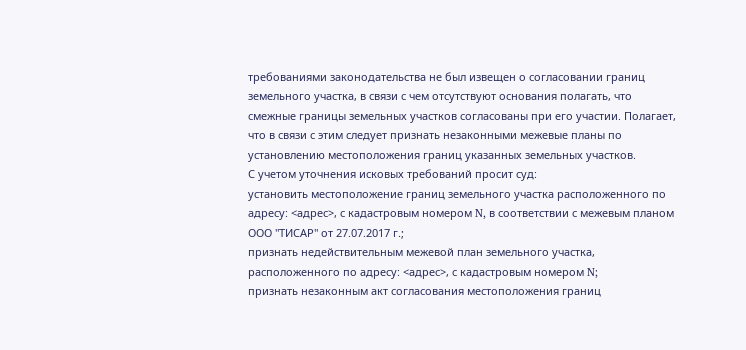требованиями законодательства не был извещен о согласовании границ земельного участка, в связи с чем отсутствуют основания полагать, что смежные границы земельных участков согласованы при его участии. Полагает, что в связи с этим следует признать незаконными межевые планы по установлению местоположения границ указанных земельных участков.
С учетом уточнения исковых требований просит суд:
установить местоположение границ земельного участка расположенного по адресу: <адрес>, с кадастровым номером N, в соответствии с межевым планом ООО "ТИСАР" от 27.07.2017 г.;
признать недействительным межевой план земельного участка, расположенного по адресу: <адрес>, с кадастровым номером N;
признать незаконным акт согласования местоположения границ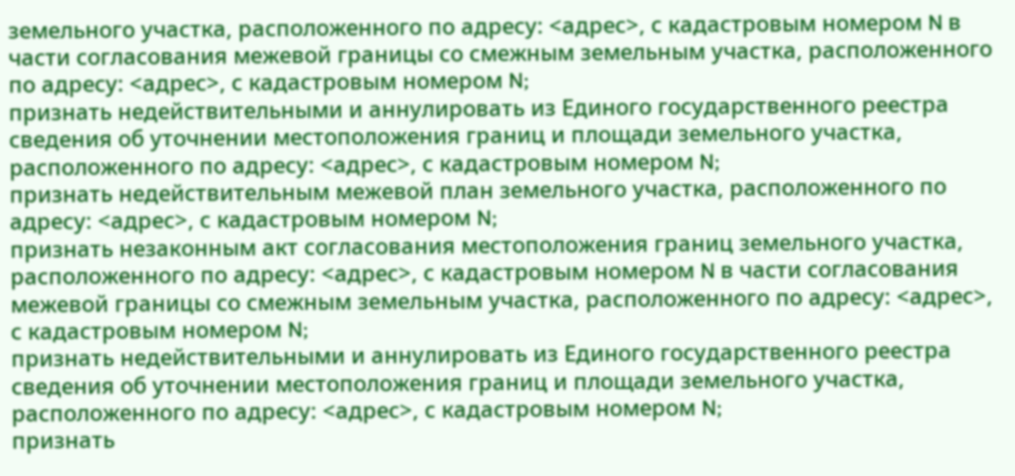земельного участка, расположенного по адресу: <адрес>, с кадастровым номером N в части согласования межевой границы со смежным земельным участка, расположенного по адресу: <адрес>, с кадастровым номером N;
признать недействительными и аннулировать из Единого государственного реестра сведения об уточнении местоположения границ и площади земельного участка, расположенного по адресу: <адрес>, с кадастровым номером N;
признать недействительным межевой план земельного участка, расположенного по адресу: <адрес>, с кадастровым номером N;
признать незаконным акт согласования местоположения границ земельного участка, расположенного по адресу: <адрес>, с кадастровым номером N в части согласования межевой границы со смежным земельным участка, расположенного по адресу: <адрес>, с кадастровым номером N;
признать недействительными и аннулировать из Единого государственного реестра сведения об уточнении местоположения границ и площади земельного участка, расположенного по адресу: <адрес>, с кадастровым номером N;
признать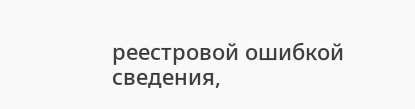реестровой ошибкой сведения,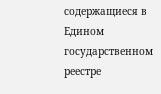содержащиеся в Едином государственном реестре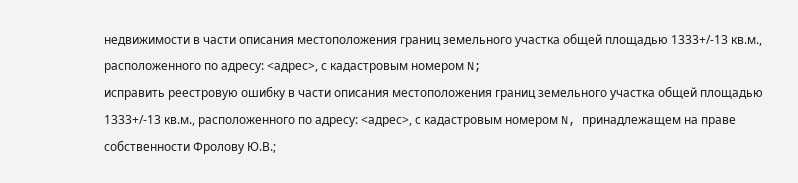недвижимости в части описания местоположения границ земельного участка общей площадью 1333+/-13 кв.м., расположенного по адресу: <адрес>, с кадастровым номером N;
исправить реестровую ошибку в части описания местоположения границ земельного участка общей площадью 1333+/-13 кв.м., расположенного по адресу: <адрес>, с кадастровым номером N, принадлежащем на праве собственности Фролову Ю.В.;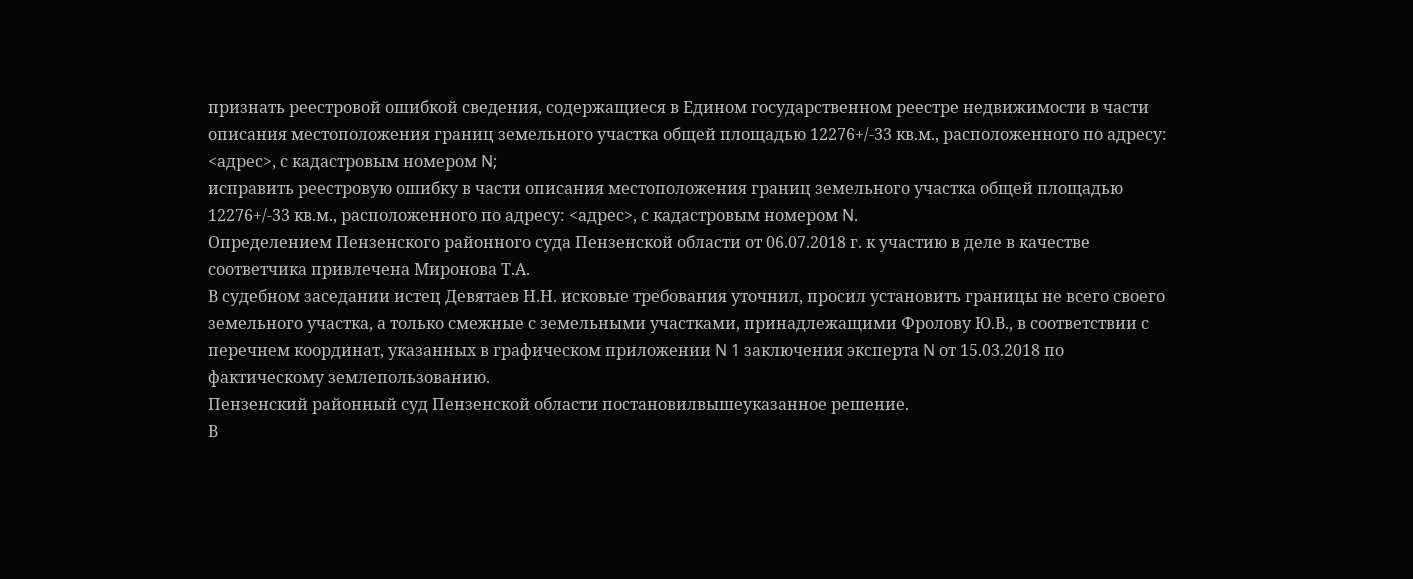признать реестровой ошибкой сведения, содержащиеся в Едином государственном реестре недвижимости в части описания местоположения границ земельного участка общей площадью 12276+/-33 кв.м., расположенного по адресу: <адрес>, с кадастровым номером N;
исправить реестровую ошибку в части описания местоположения границ земельного участка общей площадью 12276+/-33 кв.м., расположенного по адресу: <адрес>, с кадастровым номером N.
Определением Пензенского районного суда Пензенской области от 06.07.2018 г. к участию в деле в качестве соответчика привлечена Миронова Т.А.
В судебном заседании истец Девятаев Н.Н. исковые требования уточнил, просил установить границы не всего своего земельного участка, а только смежные с земельными участками, принадлежащими Фролову Ю.В., в соответствии с перечнем координат, указанных в графическом приложении N 1 заключения эксперта N от 15.03.2018 по фактическому землепользованию.
Пензенский районный суд Пензенской области постановилвышеуказанное решение.
В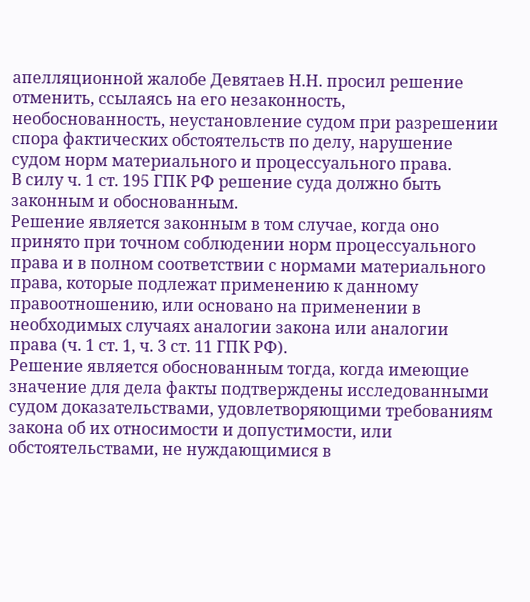апелляционной жалобе Девятаев Н.Н. просил решение отменить, ссылаясь на его незаконность, необоснованность, неустановление судом при разрешении спора фактических обстоятельств по делу, нарушение судом норм материального и процессуального права.
В силу ч. 1 ст. 195 ГПК РФ решение суда должно быть законным и обоснованным.
Решение является законным в том случае, когда оно принято при точном соблюдении норм процессуального права и в полном соответствии с нормами материального права, которые подлежат применению к данному правоотношению, или основано на применении в необходимых случаях аналогии закона или аналогии права (ч. 1 ст. 1, ч. 3 ст. 11 ГПК РФ).
Решение является обоснованным тогда, когда имеющие значение для дела факты подтверждены исследованными судом доказательствами, удовлетворяющими требованиям закона об их относимости и допустимости, или обстоятельствами, не нуждающимися в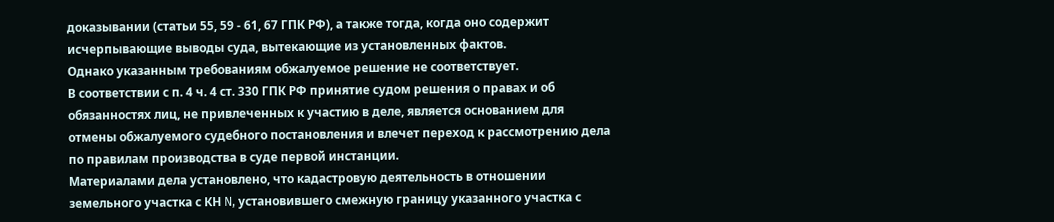доказывании (статьи 55, 59 - 61, 67 ГПК РФ), а также тогда, когда оно содержит исчерпывающие выводы суда, вытекающие из установленных фактов.
Однако указанным требованиям обжалуемое решение не соответствует.
В соответствии с п. 4 ч. 4 ст. 330 ГПК РФ принятие судом решения о правах и об обязанностях лиц, не привлеченных к участию в деле, является основанием для отмены обжалуемого судебного постановления и влечет переход к рассмотрению дела по правилам производства в суде первой инстанции.
Материалами дела установлено, что кадастровую деятельность в отношении земельного участка с КН N, установившего смежную границу указанного участка с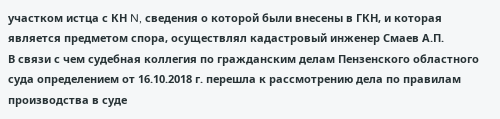участком истца с КН N, сведения о которой были внесены в ГКН, и которая является предметом спора, осуществлял кадастровый инженер Смаев А.П.
В связи с чем судебная коллегия по гражданским делам Пензенского областного суда определением от 16.10.2018 г. перешла к рассмотрению дела по правилам производства в суде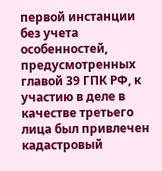первой инстанции без учета особенностей, предусмотренных главой 39 ГПК РФ, к участию в деле в качестве третьего лица был привлечен кадастровый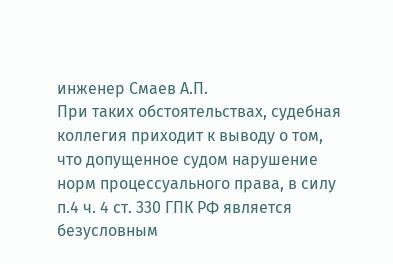инженер Смаев А.П.
При таких обстоятельствах, судебная коллегия приходит к выводу о том, что допущенное судом нарушение норм процессуального права, в силу п.4 ч. 4 ст. 330 ГПК РФ является безусловным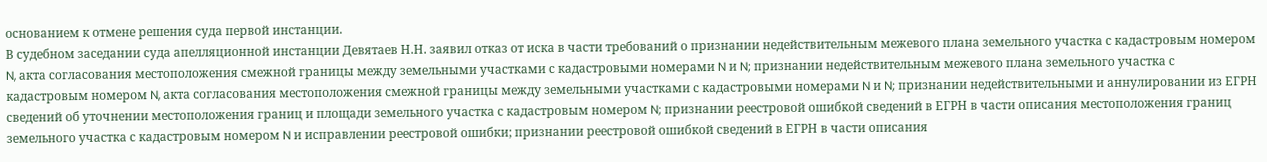основанием к отмене решения суда первой инстанции.
В судебном заседании суда апелляционной инстанции Девятаев Н.Н. заявил отказ от иска в части требований о признании недействительным межевого плана земельного участка с кадастровым номером N, акта согласования местоположения смежной границы между земельными участками с кадастровыми номерами N и N; признании недействительным межевого плана земельного участка с кадастровым номером N, акта согласования местоположения смежной границы между земельными участками с кадастровыми номерами N и N; признании недействительными и аннулировании из ЕГРН сведений об уточнении местоположения границ и площади земельного участка с кадастровым номером N; признании реестровой ошибкой сведений в ЕГРН в части описания местоположения границ земельного участка с кадастровым номером N и исправлении реестровой ошибки; признании реестровой ошибкой сведений в ЕГРН в части описания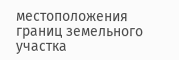местоположения границ земельного участка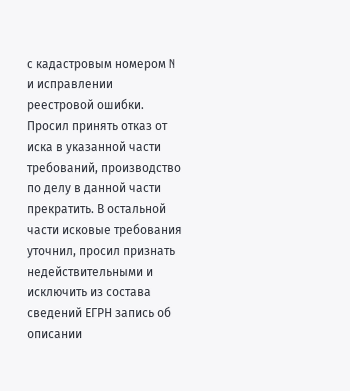с кадастровым номером N и исправлении реестровой ошибки. Просил принять отказ от иска в указанной части требований, производство по делу в данной части прекратить. В остальной части исковые требования уточнил, просил признать недействительными и исключить из состава сведений ЕГРН запись об описании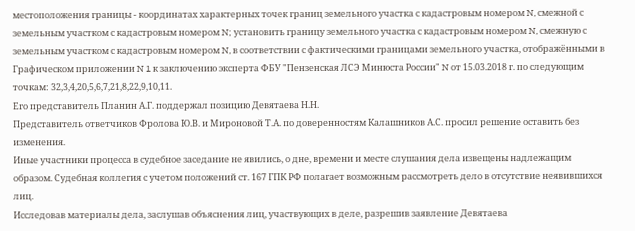местоположения границы - координатах характерных точек границ земельного участка с кадастровым номером N, смежной с земельным участком с кадастровым номером N; установить границу земельного участка с кадастровым номером N, смежную с земельным участком с кадастровым номером N, в соответствии с фактическими границами земельного участка, отображёнными в Графическом приложении N 1 к заключению эксперта ФБУ "Пензенская ЛСЭ Минюста России" N от 15.03.2018 г. по следующим точкам: 32,3,4,20,5,6,7,21,8,22,9,10,11.
Его представитель Планин А.Г. поддержал позицию Девятаева Н.Н.
Представитель ответчиков Фролова Ю.В. и Мироновой Т.А. по доверенностям Калашников А.С. просил решение оставить без изменения.
Иные участники процесса в судебное заседание не явились, о дне, времени и месте слушания дела извещены надлежащим образом. Судебная коллегия с учетом положений ст. 167 ГПК РФ полагает возможным рассмотреть дело в отсутствие неявившихся лиц.
Исследовав материалы дела, заслушав объяснения лиц, участвующих в деле, разрешив заявление Девятаева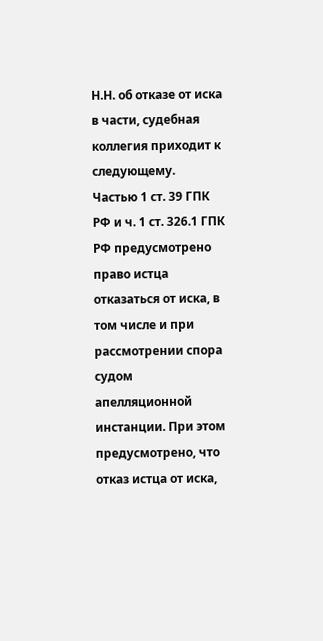Н.Н. об отказе от иска в части, судебная коллегия приходит к следующему.
Частью 1 ст. 39 ГПК РФ и ч. 1 ст. 326.1 ГПК РФ предусмотрено право истца отказаться от иска, в том числе и при рассмотрении спора судом апелляционной инстанции. При этом предусмотрено, что отказ истца от иска,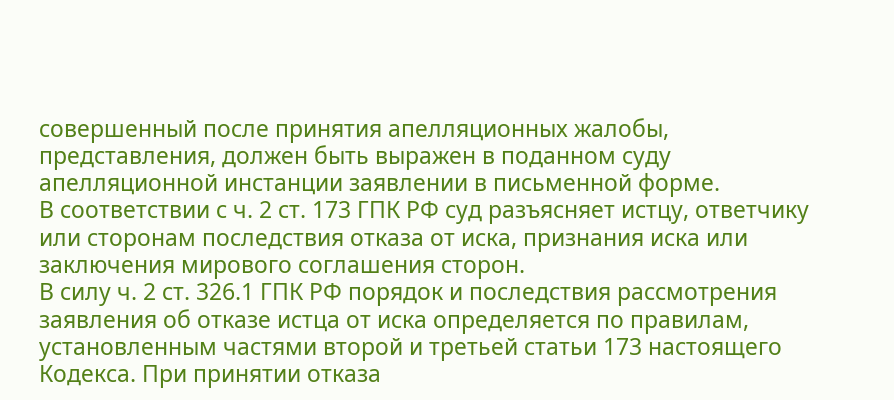совершенный после принятия апелляционных жалобы, представления, должен быть выражен в поданном суду апелляционной инстанции заявлении в письменной форме.
В соответствии с ч. 2 ст. 173 ГПК РФ суд разъясняет истцу, ответчику или сторонам последствия отказа от иска, признания иска или заключения мирового соглашения сторон.
В силу ч. 2 ст. 326.1 ГПК РФ порядок и последствия рассмотрения заявления об отказе истца от иска определяется по правилам, установленным частями второй и третьей статьи 173 настоящего Кодекса. При принятии отказа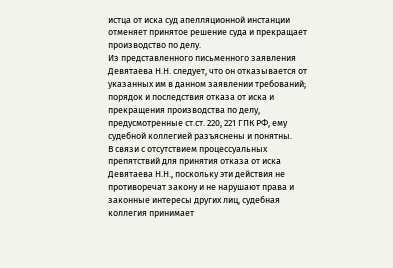истца от иска суд апелляционной инстанции отменяет принятое решение суда и прекращает производство по делу.
Из представленного письменного заявления Девятаева Н.Н. следует, что он отказывается от указанных им в данном заявлении требований; порядок и последствия отказа от иска и прекращения производства по делу, предусмотренные ст.ст. 220, 221 ГПК РФ, ему судебной коллегией разъяснены и понятны.
В связи с отсутствием процессуальных препятствий для принятия отказа от иска Девятаева Н.Н., поскольку эти действия не противоречат закону и не нарушают права и законные интересы других лиц, судебная коллегия принимает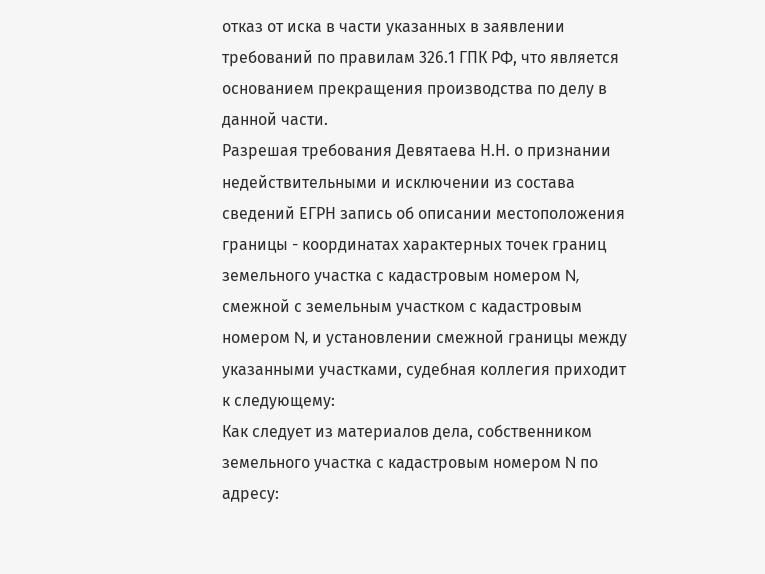отказ от иска в части указанных в заявлении требований по правилам 326.1 ГПК РФ, что является основанием прекращения производства по делу в данной части.
Разрешая требования Девятаева Н.Н. о признании недействительными и исключении из состава сведений ЕГРН запись об описании местоположения границы - координатах характерных точек границ земельного участка с кадастровым номером N, смежной с земельным участком с кадастровым номером N, и установлении смежной границы между указанными участками, судебная коллегия приходит к следующему:
Как следует из материалов дела, собственником земельного участка с кадастровым номером N по адресу: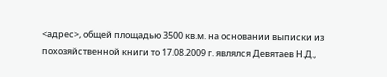<адрес>, общей площадью 3500 кв.м. на основании выписки из похозяйственной книги то 17.08.2009 г. являлся Девятаев Н.Д.,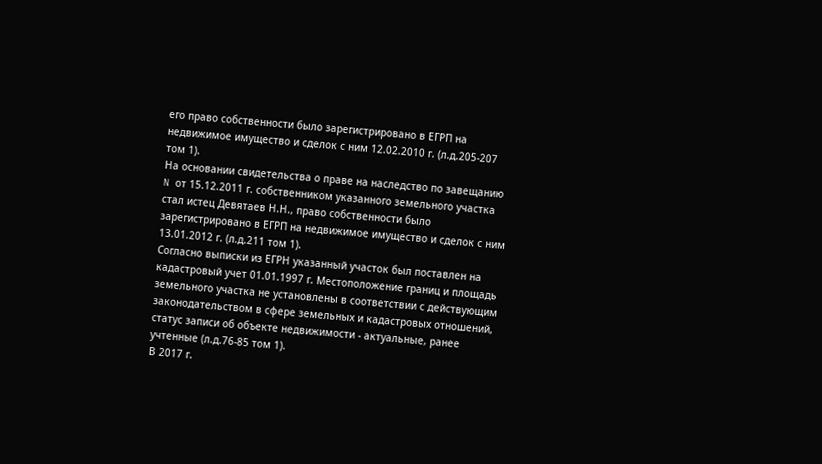его право собственности было зарегистрировано в ЕГРП на недвижимое имущество и сделок с ним 12.02.2010 г. (л.д.205-207 том 1).
На основании свидетельства о праве на наследство по завещанию N от 15.12.2011 г. собственником указанного земельного участка стал истец Девятаев Н.Н., право собственности было зарегистрировано в ЕГРП на недвижимое имущество и сделок с ним 13.01.2012 г. (л.д.211 том 1).
Согласно выписки из ЕГРН указанный участок был поставлен на кадастровый учет 01.01.1997 г. Местоположение границ и площадь земельного участка не установлены в соответствии с действующим законодательством в сфере земельных и кадастровых отношений, статус записи об объекте недвижимости - актуальные, ранее учтенные (л.д.76-85 том 1).
В 2017 г.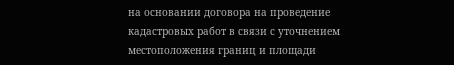на основании договора на проведение кадастровых работ в связи с уточнением местоположения границ и площади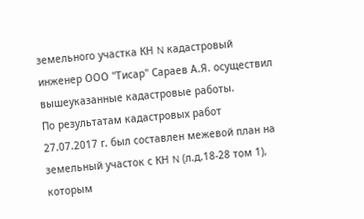земельного участка КН N кадастровый инженер ООО "Тисар" Сараев А.Я. осуществил вышеуказанные кадастровые работы.
По результатам кадастровых работ 27.07.2017 г. был составлен межевой план на земельный участок с КН N (л.д.18-28 том 1), которым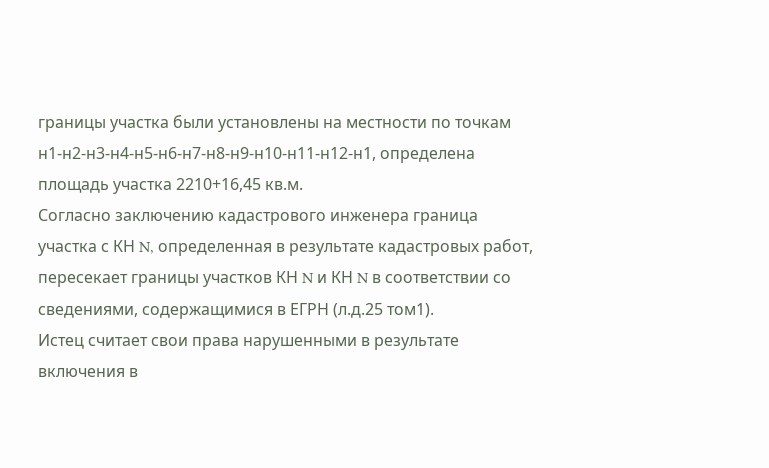границы участка были установлены на местности по точкам н1-н2-н3-н4-н5-н6-н7-н8-н9-н10-н11-н12-н1, определена площадь участка 2210+16,45 кв.м.
Согласно заключению кадастрового инженера граница участка с КН N, определенная в результате кадастровых работ, пересекает границы участков КН N и КН N в соответствии со сведениями, содержащимися в ЕГРН (л.д.25 том1).
Истец считает свои права нарушенными в результате включения в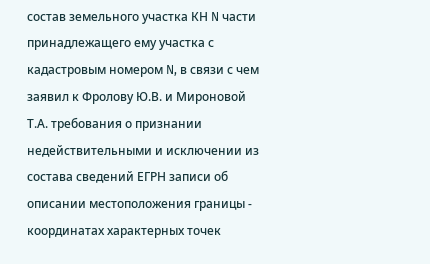состав земельного участка КН N части принадлежащего ему участка с кадастровым номером N, в связи с чем заявил к Фролову Ю.В. и Мироновой Т.А. требования о признании недействительными и исключении из состава сведений ЕГРН записи об описании местоположения границы - координатах характерных точек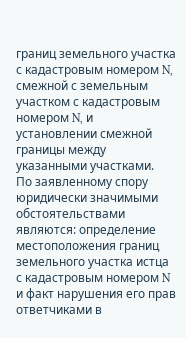границ земельного участка с кадастровым номером N, смежной с земельным участком с кадастровым номером N, и установлении смежной границы между указанными участками.
По заявленному спору юридически значимыми обстоятельствами являются: определение местоположения границ земельного участка истца с кадастровым номером N и факт нарушения его прав ответчиками в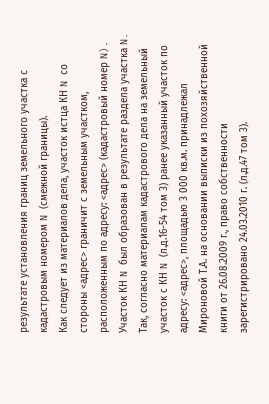результате установления границ земельного участка с кадастровым номером N (смежной границы).
Как следует из материалов дела, участок истца КН N со стороны <адрес> граничит с земельным участком, расположенным по адресу: <адрес> (кадастровый номер N).
Участок КН N был образован в результате раздела участка N.
Так, согласно материалам кадастрового дела на земельный участок с КН N (л.д.16-54 том 3) ранее указанный участок по адресу: <адрес>, площадью 3 000 кв.м. принадлежал Мироновой Т.А. на основании выписки из похозяйственной книги от 26.08.2009 г., право собственности зарегистрировано 24.03.2010 г. (л.д.47 том 3).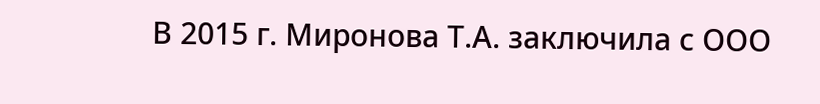В 2015 г. Миронова Т.А. заключила с ООО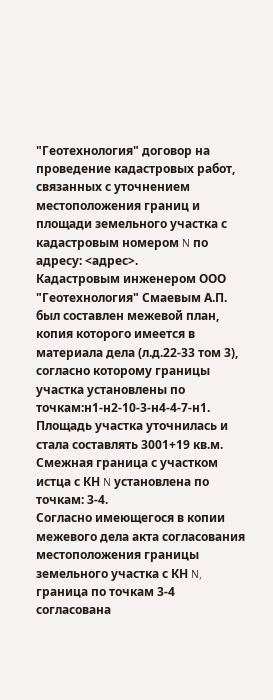"Геотехнология" договор на проведение кадастровых работ, связанных с уточнением местоположения границ и площади земельного участка с кадастровым номером N по адресу: <адрес>.
Кадастровым инженером ООО "Геотехнология" Смаевым А.П. был составлен межевой план, копия которого имеется в материала дела (л.д.22-33 том 3), согласно которому границы участка установлены по точкам:н1-н2-10-3-н4-4-7-н1. Площадь участка уточнилась и стала составлять 3001+19 кв.м. Смежная граница с участком истца с КН N установлена по точкам: 3-4.
Согласно имеющегося в копии межевого дела акта согласования местоположения границы земельного участка с КН N, граница по точкам 3-4 согласована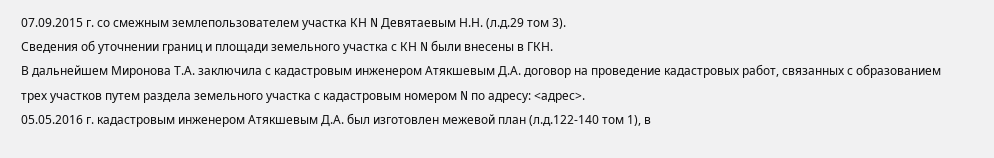07.09.2015 г. со смежным землепользователем участка КН N Девятаевым Н.Н. (л.д.29 том 3).
Сведения об уточнении границ и площади земельного участка с КН N были внесены в ГКН.
В дальнейшем Миронова Т.А. заключила с кадастровым инженером Атякшевым Д.А. договор на проведение кадастровых работ, связанных с образованием трех участков путем раздела земельного участка с кадастровым номером N по адресу: <адрес>.
05.05.2016 г. кадастровым инженером Атякшевым Д.А. был изготовлен межевой план (л.д.122-140 том 1), в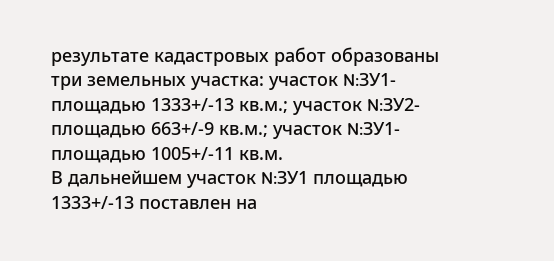результате кадастровых работ образованы три земельных участка: участок N:ЗУ1- площадью 1333+/-13 кв.м.; участок N:ЗУ2- площадью 663+/-9 кв.м.; участок N:ЗУ1- площадью 1005+/-11 кв.м.
В дальнейшем участок N:ЗУ1 площадью 1333+/-13 поставлен на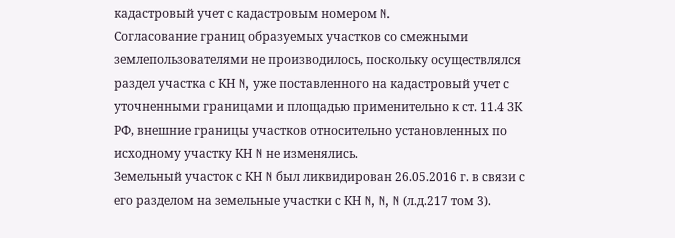кадастровый учет с кадастровым номером N.
Согласование границ образуемых участков со смежными землепользователями не производилось, поскольку осуществлялся раздел участка с КН N, уже поставленного на кадастровый учет с уточненными границами и площадью применительно к ст. 11.4 ЗК РФ, внешние границы участков относительно установленных по исходному участку КН N не изменялись.
Земельный участок с КН N был ликвидирован 26.05.2016 г. в связи с его разделом на земельные участки с КН N, N, N (л.д.217 том 3).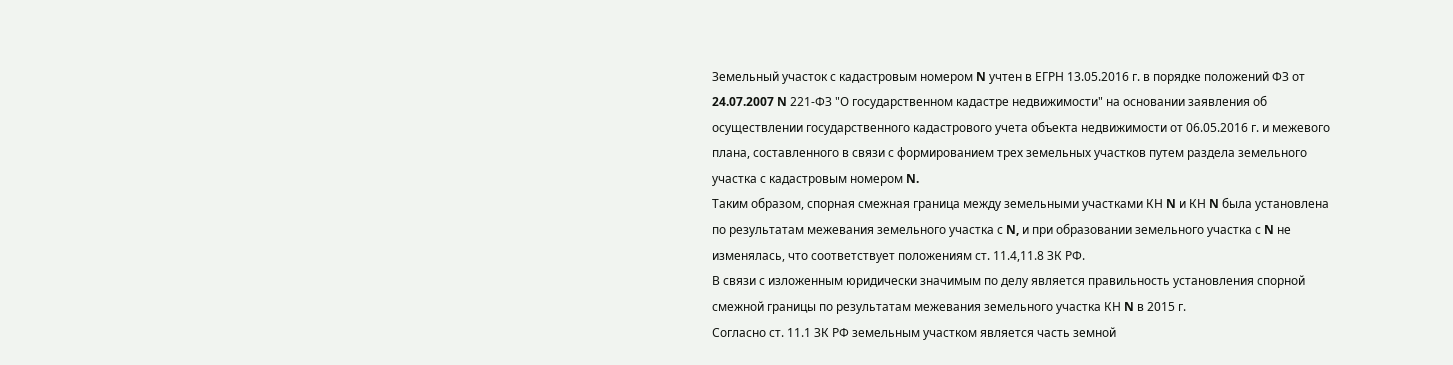Земельный участок с кадастровым номером N учтен в ЕГРН 13.05.2016 г. в порядке положений ФЗ от 24.07.2007 N 221-ФЗ "О государственном кадастре недвижимости" на основании заявления об осуществлении государственного кадастрового учета объекта недвижимости от 06.05.2016 г. и межевого плана, составленного в связи с формированием трех земельных участков путем раздела земельного участка с кадастровым номером N.
Таким образом, спорная смежная граница между земельными участками КН N и КН N была установлена по результатам межевания земельного участка с N, и при образовании земельного участка с N не изменялась, что соответствует положениям ст. 11.4,11.8 ЗК РФ.
В связи с изложенным юридически значимым по делу является правильность установления спорной смежной границы по результатам межевания земельного участка КН N в 2015 г.
Согласно ст. 11.1 ЗК РФ земельным участком является часть земной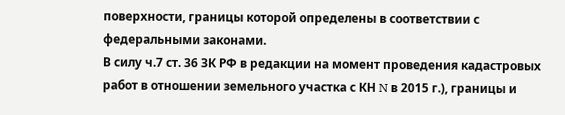поверхности, границы которой определены в соответствии с федеральными законами.
В силу ч.7 ст. 36 ЗК РФ в редакции на момент проведения кадастровых работ в отношении земельного участка с КН N в 2015 г.), границы и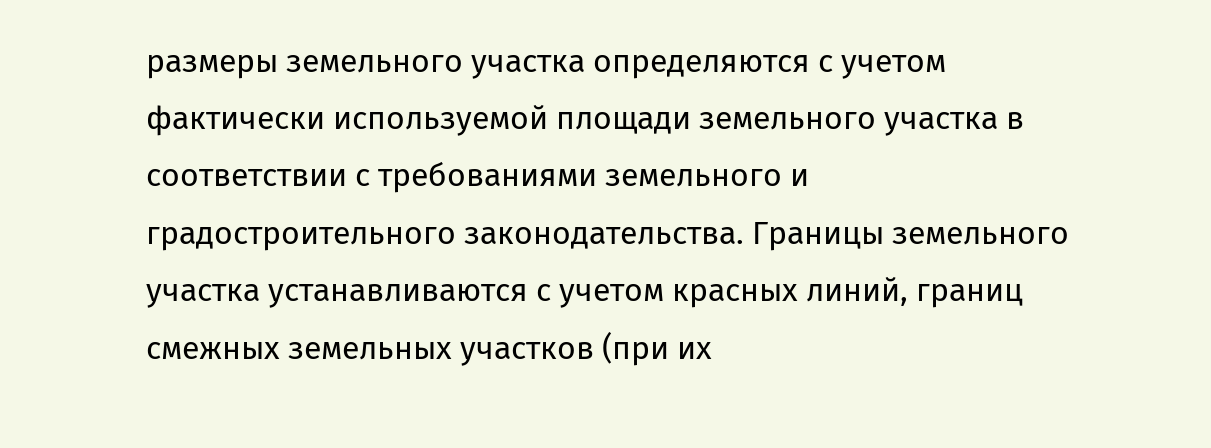размеры земельного участка определяются с учетом фактически используемой площади земельного участка в соответствии с требованиями земельного и градостроительного законодательства. Границы земельного участка устанавливаются с учетом красных линий, границ смежных земельных участков (при их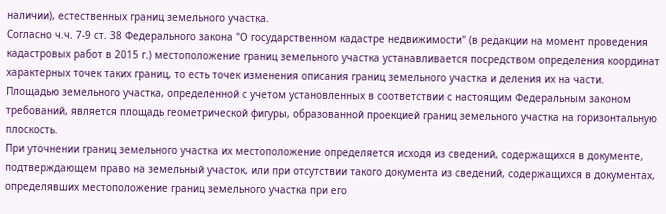наличии), естественных границ земельного участка.
Согласно ч.ч. 7-9 ст. 38 Федерального закона "О государственном кадастре недвижимости" (в редакции на момент проведения кадастровых работ в 2015 г.) местоположение границ земельного участка устанавливается посредством определения координат характерных точек таких границ, то есть точек изменения описания границ земельного участка и деления их на части.
Площадью земельного участка, определенной с учетом установленных в соответствии с настоящим Федеральным законом требований, является площадь геометрической фигуры, образованной проекцией границ земельного участка на горизонтальную плоскость.
При уточнении границ земельного участка их местоположение определяется исходя из сведений, содержащихся в документе, подтверждающем право на земельный участок, или при отсутствии такого документа из сведений, содержащихся в документах, определявших местоположение границ земельного участка при его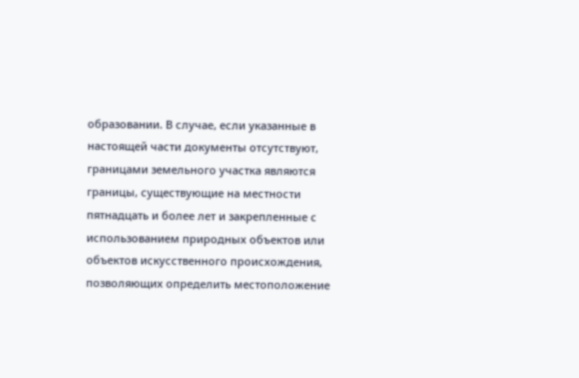образовании. В случае, если указанные в настоящей части документы отсутствуют, границами земельного участка являются границы, существующие на местности пятнадцать и более лет и закрепленные с использованием природных объектов или объектов искусственного происхождения, позволяющих определить местоположение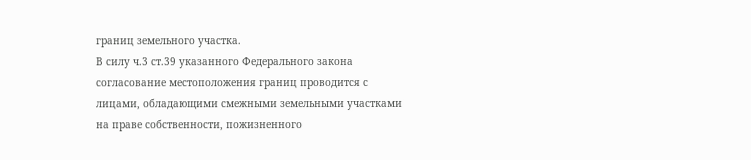границ земельного участка.
В силу ч.3 ст.39 указанного Федерального закона согласование местоположения границ проводится с лицами, обладающими смежными земельными участками на праве собственности, пожизненного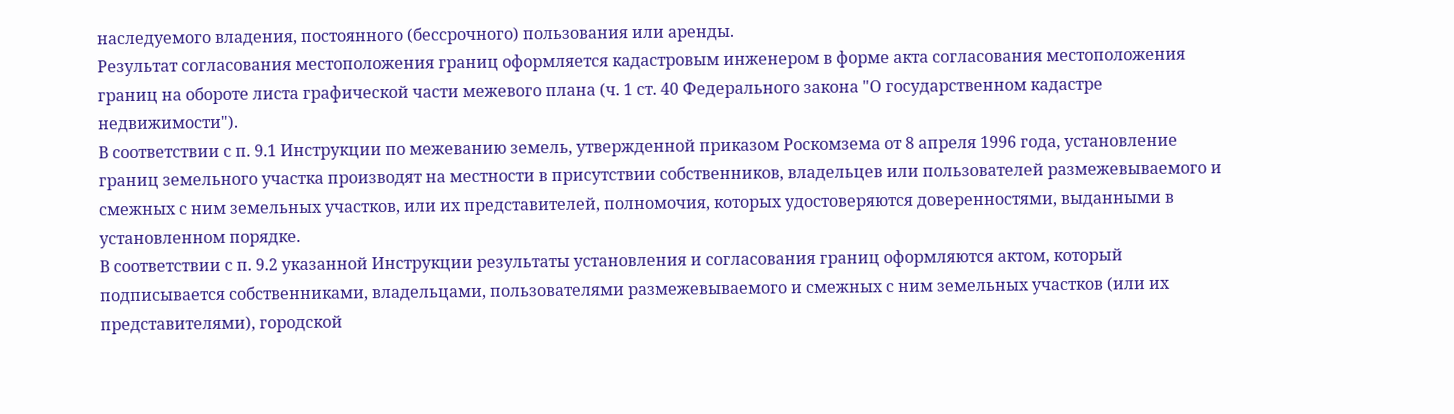наследуемого владения, постоянного (бессрочного) пользования или аренды.
Результат согласования местоположения границ оформляется кадастровым инженером в форме акта согласования местоположения границ на обороте листа графической части межевого плана (ч. 1 ст. 40 Федерального закона "О государственном кадастре недвижимости").
В соответствии с п. 9.1 Инструкции по межеванию земель, утвержденной приказом Роскомзема от 8 апреля 1996 года, установление границ земельного участка производят на местности в присутствии собственников, владельцев или пользователей размежевываемого и смежных с ним земельных участков, или их представителей, полномочия, которых удостоверяются доверенностями, выданными в установленном порядке.
В соответствии с п. 9.2 указанной Инструкции результаты установления и согласования границ оформляются актом, который подписывается собственниками, владельцами, пользователями размежевываемого и смежных с ним земельных участков (или их представителями), городской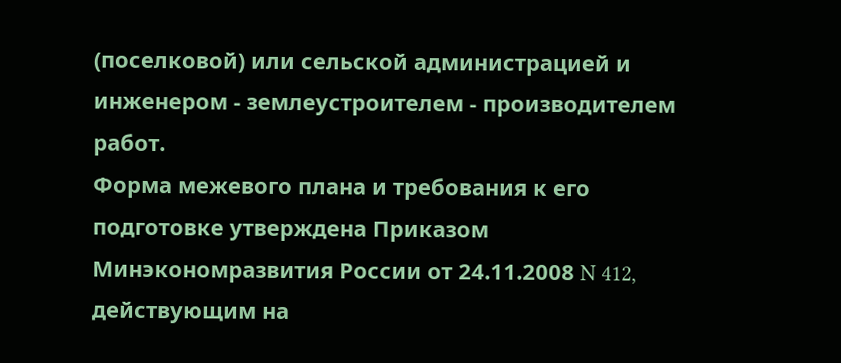(поселковой) или сельской администрацией и инженером - землеустроителем - производителем работ.
Форма межевого плана и требования к его подготовке утверждена Приказом Минэкономразвития России от 24.11.2008 N 412, действующим на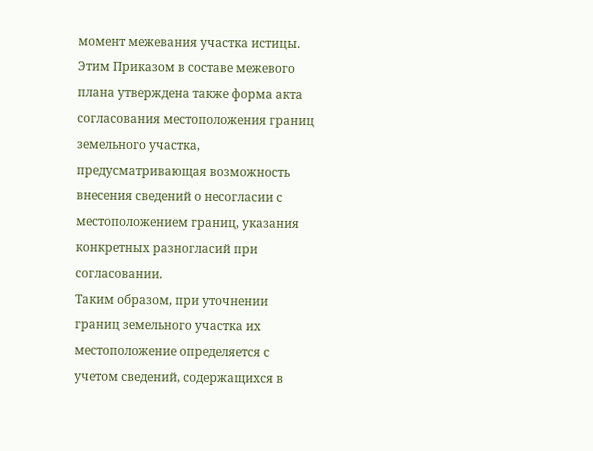момент межевания участка истицы.
Этим Приказом в составе межевого плана утверждена также форма акта согласования местоположения границ земельного участка, предусматривающая возможность внесения сведений о несогласии с местоположением границ, указания конкретных разногласий при согласовании.
Таким образом, при уточнении границ земельного участка их местоположение определяется с учетом сведений, содержащихся в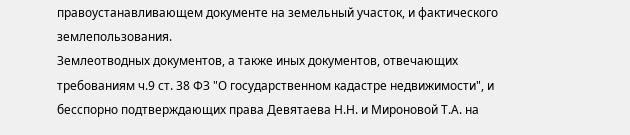правоустанавливающем документе на земельный участок, и фактического землепользования.
Землеотводных документов, а также иных документов, отвечающих требованиям ч.9 ст. 38 ФЗ "О государственном кадастре недвижимости", и бесспорно подтверждающих права Девятаева Н.Н. и Мироновой Т.А. на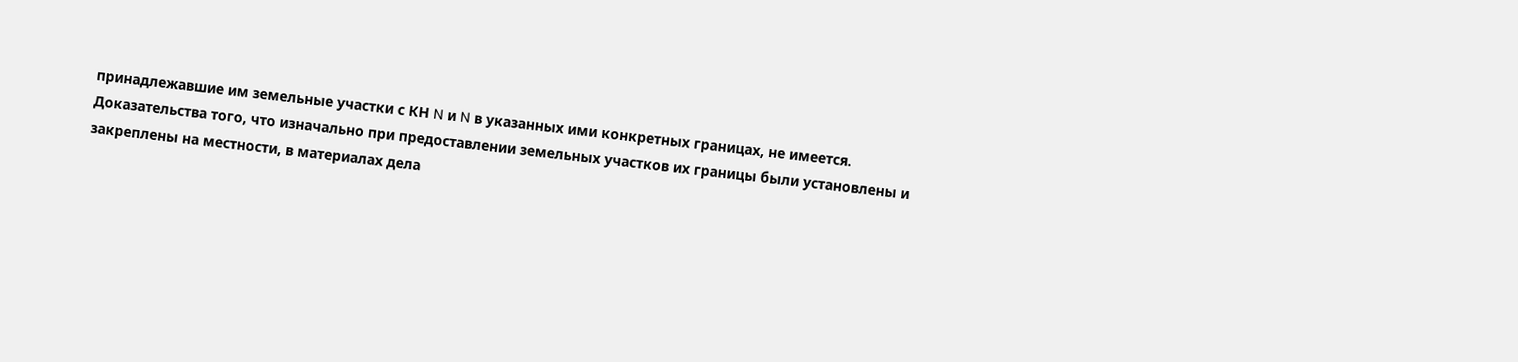принадлежавшие им земельные участки с КН N и N в указанных ими конкретных границах, не имеется.
Доказательства того, что изначально при предоставлении земельных участков их границы были установлены и закреплены на местности, в материалах дела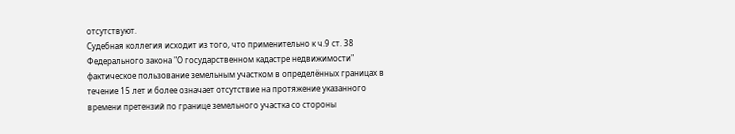отсутствуют.
Судебная коллегия исходит из того, что применительно к ч.9 ст. 38 Федерального закона "О государственном кадастре недвижимости" фактическое пользование земельным участком в определённых границах в течение 15 лет и более означает отсутствие на протяжение указанного времени претензий по границе земельного участка со стороны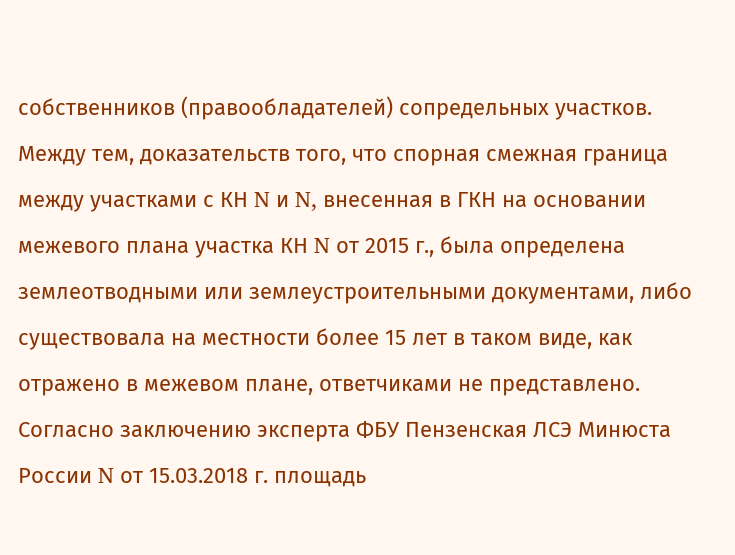собственников (правообладателей) сопредельных участков.
Между тем, доказательств того, что спорная смежная граница между участками с КН N и N, внесенная в ГКН на основании межевого плана участка КН N от 2015 г., была определена землеотводными или землеустроительными документами, либо существовала на местности более 15 лет в таком виде, как отражено в межевом плане, ответчиками не представлено.
Согласно заключению эксперта ФБУ Пензенская ЛСЭ Минюста России N от 15.03.2018 г. площадь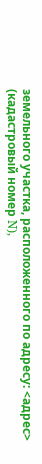земельного участка, расположенного по адресу: <адрес> (кадастровый номер N),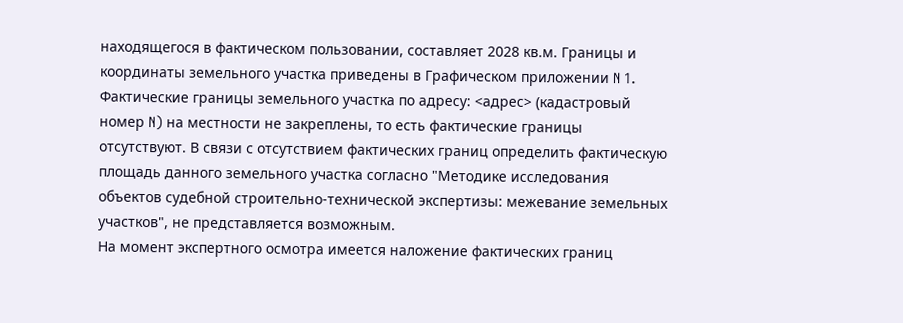находящегося в фактическом пользовании, составляет 2028 кв.м. Границы и координаты земельного участка приведены в Графическом приложении N 1.
Фактические границы земельного участка по адресу: <адрес> (кадастровый номер N) на местности не закреплены, то есть фактические границы отсутствуют. В связи с отсутствием фактических границ определить фактическую площадь данного земельного участка согласно "Методике исследования объектов судебной строительно-технической экспертизы: межевание земельных участков", не представляется возможным.
На момент экспертного осмотра имеется наложение фактических границ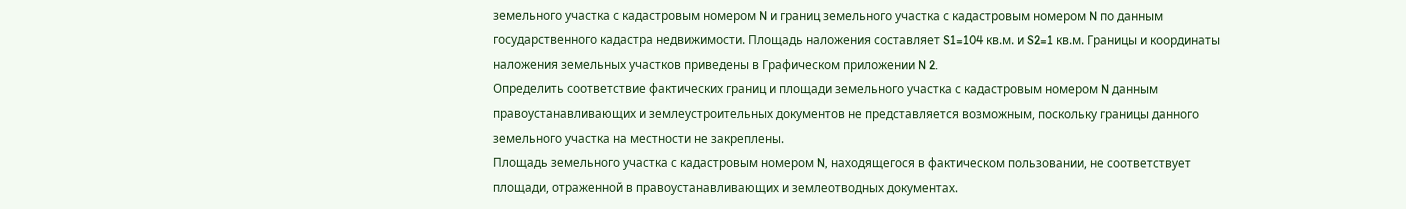земельного участка с кадастровым номером N и границ земельного участка с кадастровым номером N по данным государственного кадастра недвижимости. Площадь наложения составляет S1=104 кв.м. и S2=1 кв.м. Границы и координаты наложения земельных участков приведены в Графическом приложении N 2.
Определить соответствие фактических границ и площади земельного участка с кадастровым номером N данным правоустанавливающих и землеустроительных документов не представляется возможным, поскольку границы данного земельного участка на местности не закреплены.
Площадь земельного участка с кадастровым номером N, находящегося в фактическом пользовании, не соответствует площади, отраженной в правоустанавливающих и землеотводных документах.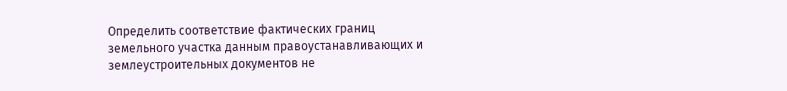Определить соответствие фактических границ земельного участка данным правоустанавливающих и землеустроительных документов не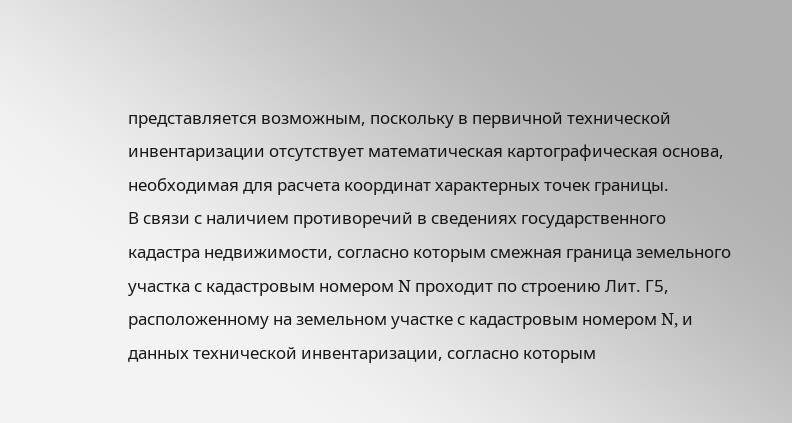представляется возможным, поскольку в первичной технической инвентаризации отсутствует математическая картографическая основа, необходимая для расчета координат характерных точек границы.
В связи с наличием противоречий в сведениях государственного кадастра недвижимости, согласно которым смежная граница земельного участка с кадастровым номером N проходит по строению Лит. Г5, расположенному на земельном участке с кадастровым номером N, и данных технической инвентаризации, согласно которым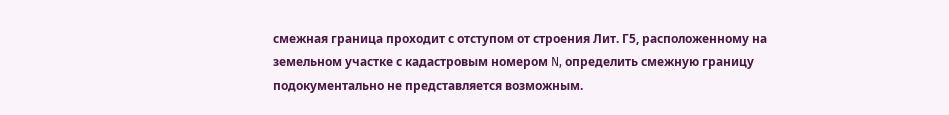смежная граница проходит с отступом от строения Лит. Г5, расположенному на земельном участке с кадастровым номером N, определить смежную границу подокументально не представляется возможным.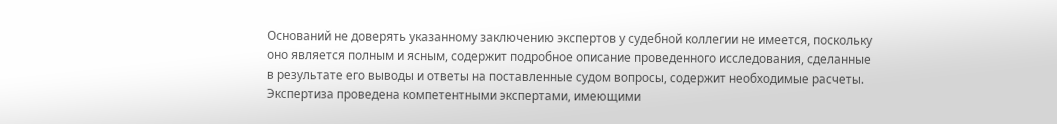Оснований не доверять указанному заключению экспертов у судебной коллегии не имеется, поскольку оно является полным и ясным, содержит подробное описание проведенного исследования, сделанные в результате его выводы и ответы на поставленные судом вопросы, содержит необходимые расчеты. Экспертиза проведена компетентными экспертами, имеющими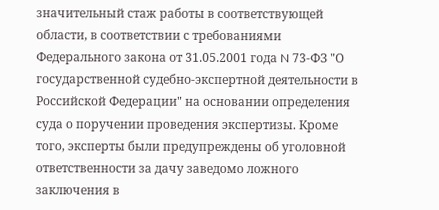значительный стаж работы в соответствующей области, в соответствии с требованиями Федерального закона от 31.05.2001 года N 73-ФЗ "О государственной судебно-экспертной деятельности в Российской Федерации" на основании определения суда о поручении проведения экспертизы. Кроме того, эксперты были предупреждены об уголовной ответственности за дачу заведомо ложного заключения в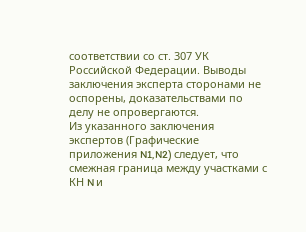соответствии со ст. 307 УК Российской Федерации. Выводы заключения эксперта сторонами не оспорены, доказательствами по делу не опровергаются.
Из указанного заключения экспертов (Графические приложения N1,N2) следует, что смежная граница между участками с КН N и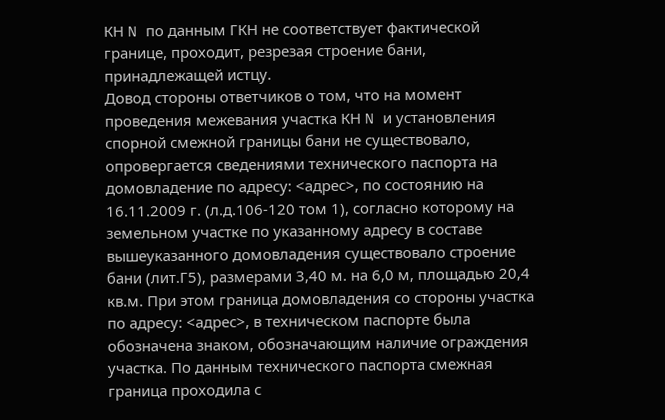КН N по данным ГКН не соответствует фактической границе, проходит, резрезая строение бани, принадлежащей истцу.
Довод стороны ответчиков о том, что на момент проведения межевания участка КН N и установления спорной смежной границы бани не существовало, опровергается сведениями технического паспорта на домовладение по адресу: <адрес>, по состоянию на 16.11.2009 г. (л.д.106-120 том 1), согласно которому на земельном участке по указанному адресу в составе вышеуказанного домовладения существовало строение бани (лит.Г5), размерами 3,40 м. на 6,0 м, площадью 20,4 кв.м. При этом граница домовладения со стороны участка по адресу: <адрес>, в техническом паспорте была обозначена знаком, обозначающим наличие ограждения участка. По данным технического паспорта смежная граница проходила с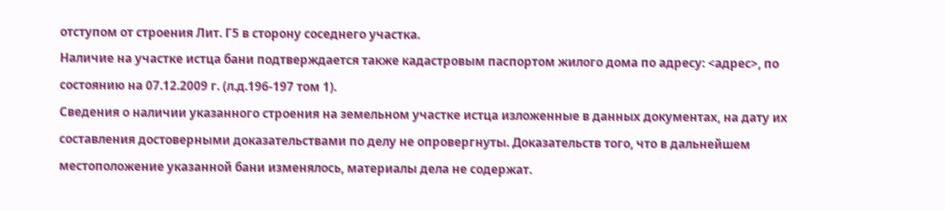отступом от строения Лит. Г5 в сторону соседнего участка.
Наличие на участке истца бани подтверждается также кадастровым паспортом жилого дома по адресу: <адрес>, по состоянию на 07.12.2009 г. (л.д.196-197 том 1).
Сведения о наличии указанного строения на земельном участке истца изложенные в данных документах, на дату их составления достоверными доказательствами по делу не опровергнуты. Доказательств того, что в дальнейшем местоположение указанной бани изменялось, материалы дела не содержат.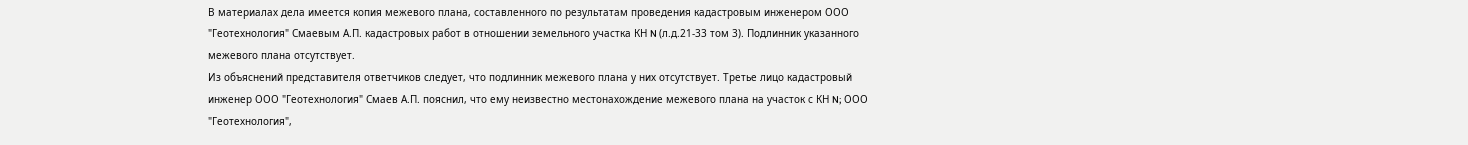В материалах дела имеется копия межевого плана, составленного по результатам проведения кадастровым инженером ООО "Геотехнология" Смаевым А.П. кадастровых работ в отношении земельного участка КН N (л.д.21-33 том 3). Подлинник указанного межевого плана отсутствует.
Из объяснений представителя ответчиков следует, что подлинник межевого плана у них отсутствует. Третье лицо кадастровый инженер ООО "Геотехнология" Смаев А.П. пояснил, что ему неизвестно местонахождение межевого плана на участок с КН N; ООО "Геотехнология",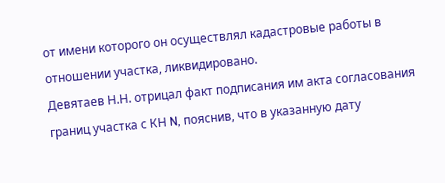от имени которого он осуществлял кадастровые работы в отношении участка, ликвидировано.
Девятаев Н.Н. отрицал факт подписания им акта согласования границ участка с КН N, пояснив, что в указанную дату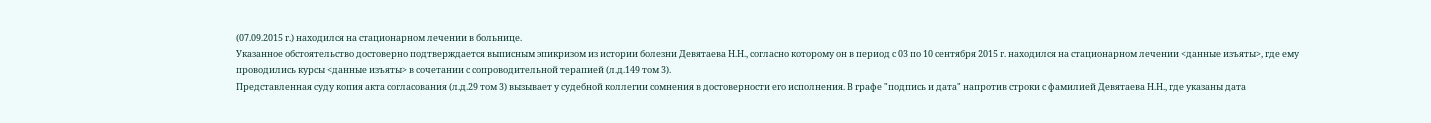(07.09.2015 г.) находился на стационарном лечении в больнице.
Указанное обстоятельство достоверно подтверждается выписным эпикризом из истории болезни Девятаева Н.Н., согласно которому он в период с 03 по 10 сентября 2015 г. находился на стационарном лечении <данные изъяты>, где ему проводились курсы <данные изъяты> в сочетании с сопроводительной терапией (л.д.149 том 3).
Представленная суду копия акта согласования (л.д.29 том 3) вызывает у судебной коллегии сомнения в достоверности его исполнения. В графе "подпись и дата" напротив строки с фамилией Девятаева Н.Н., где указаны дата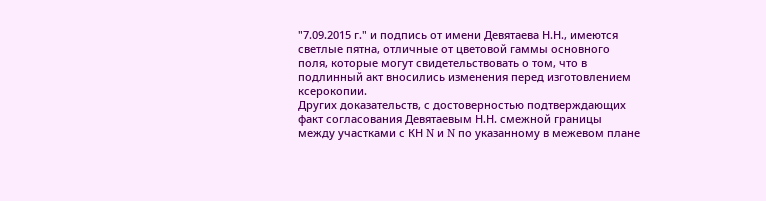"7.09.2015 г." и подпись от имени Девятаева Н.Н., имеются светлые пятна, отличные от цветовой гаммы основного поля, которые могут свидетельствовать о том, что в подлинный акт вносились изменения перед изготовлением ксерокопии.
Других доказательств, с достоверностью подтверждающих факт согласования Девятаевым Н.Н. смежной границы между участками с КН N и N по указанному в межевом плане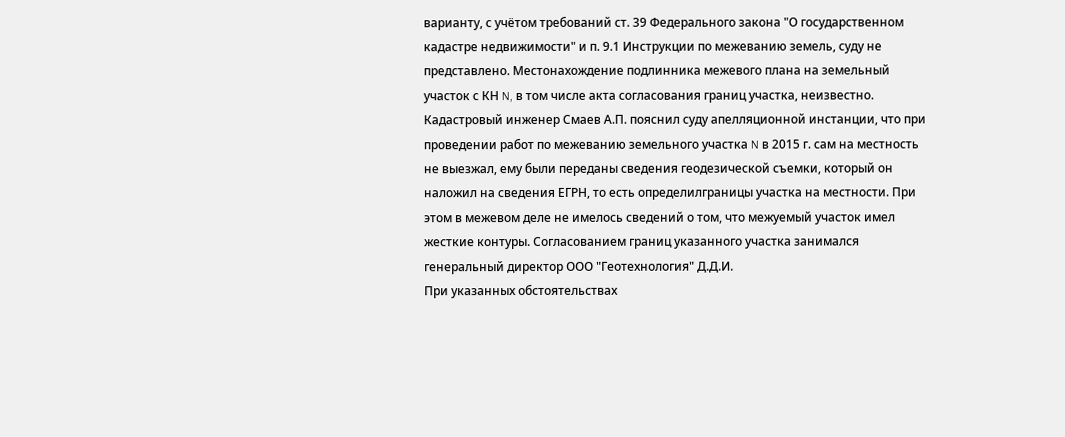варианту, с учётом требований ст. 39 Федерального закона "О государственном кадастре недвижимости" и п. 9.1 Инструкции по межеванию земель, суду не представлено. Местонахождение подлинника межевого плана на земельный участок с КН N, в том числе акта согласования границ участка, неизвестно.
Кадастровый инженер Смаев А.П. пояснил суду апелляционной инстанции, что при проведении работ по межеванию земельного участка N в 2015 г. сам на местность не выезжал, ему были переданы сведения геодезической съемки, который он наложил на сведения ЕГРН, то есть определилграницы участка на местности. При этом в межевом деле не имелось сведений о том, что межуемый участок имел жесткие контуры. Согласованием границ указанного участка занимался генеральный директор ООО "Геотехнология" Д.Д.И.
При указанных обстоятельствах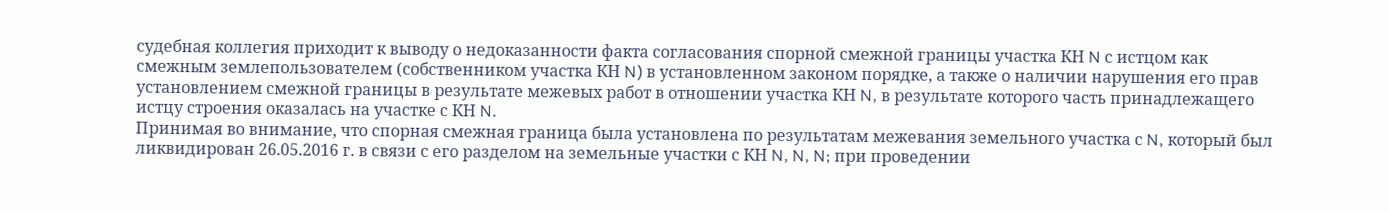судебная коллегия приходит к выводу о недоказанности факта согласования спорной смежной границы участка КН N с истцом как смежным землепользователем (собственником участка КН N) в установленном законом порядке, а также о наличии нарушения его прав установлением смежной границы в результате межевых работ в отношении участка КН N, в результате которого часть принадлежащего истцу строения оказалась на участке с КН N.
Принимая во внимание, что спорная смежная граница была установлена по результатам межевания земельного участка с N, который был ликвидирован 26.05.2016 г. в связи с его разделом на земельные участки с КН N, N, N; при проведении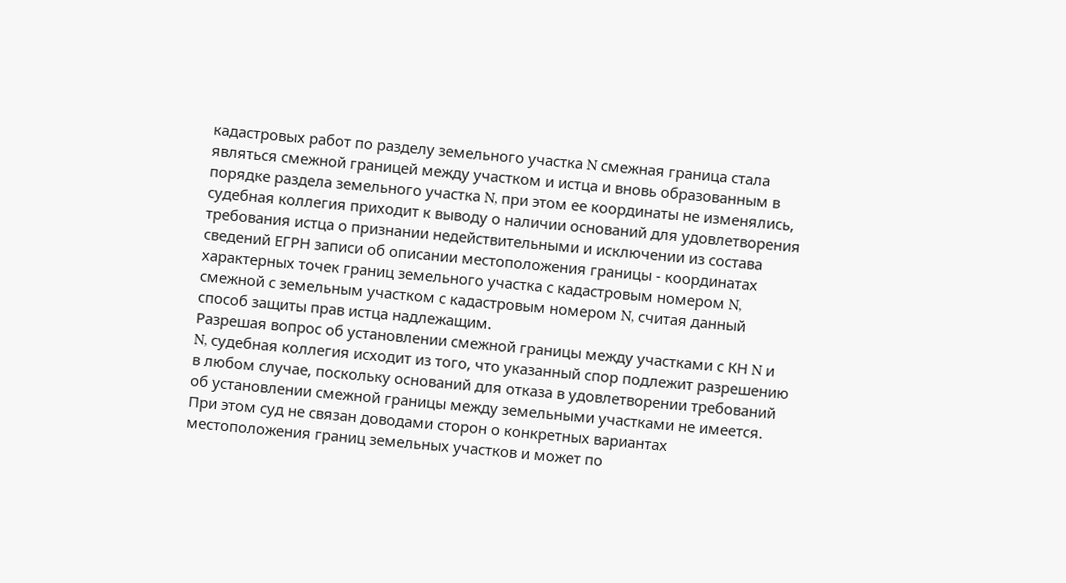кадастровых работ по разделу земельного участка N смежная граница стала являться смежной границей между участком и истца и вновь образованным в порядке раздела земельного участка N, при этом ее координаты не изменялись, судебная коллегия приходит к выводу о наличии оснований для удовлетворения требования истца о признании недействительными и исключении из состава сведений ЕГРН записи об описании местоположения границы - координатах характерных точек границ земельного участка с кадастровым номером N, смежной с земельным участком с кадастровым номером N, считая данный способ защиты прав истца надлежащим.
Разрешая вопрос об установлении смежной границы между участками с КН N и N, судебная коллегия исходит из того, что указанный спор подлежит разрешению в любом случае, поскольку оснований для отказа в удовлетворении требований об установлении смежной границы между земельными участками не имеется. При этом суд не связан доводами сторон о конкретных вариантах местоположения границ земельных участков и может по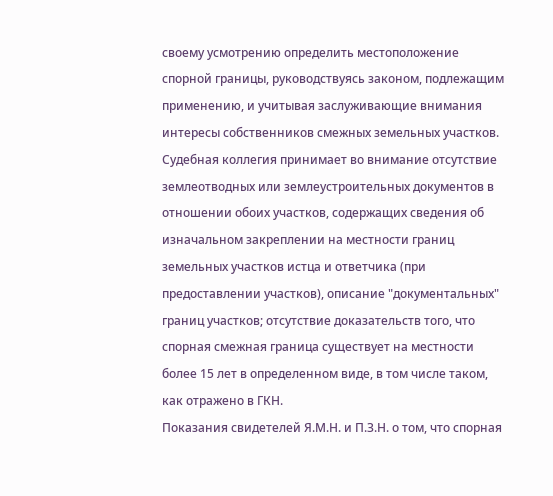своему усмотрению определить местоположение спорной границы, руководствуясь законом, подлежащим применению, и учитывая заслуживающие внимания интересы собственников смежных земельных участков.
Судебная коллегия принимает во внимание отсутствие землеотводных или землеустроительных документов в отношении обоих участков, содержащих сведения об изначальном закреплении на местности границ земельных участков истца и ответчика (при предоставлении участков), описание "документальных" границ участков; отсутствие доказательств того, что спорная смежная граница существует на местности более 15 лет в определенном виде, в том числе таком, как отражено в ГКН.
Показания свидетелей Я.М.Н. и П.З.Н. о том, что спорная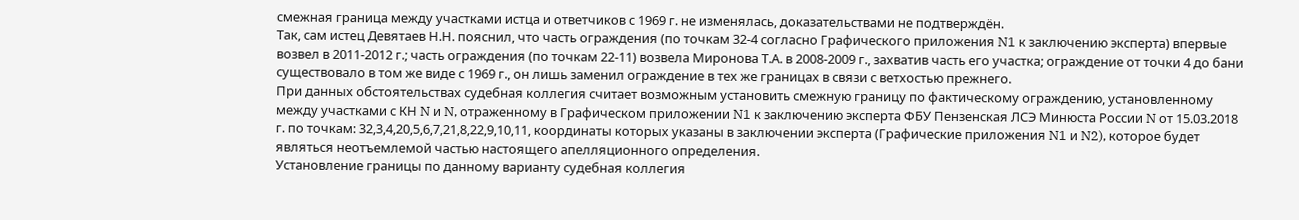смежная граница между участками истца и ответчиков с 1969 г. не изменялась, доказательствами не подтверждён.
Так, сам истец Девятаев Н.Н. пояснил, что часть ограждения (по точкам 32-4 согласно Графического приложения N1 к заключению эксперта) впервые возвел в 2011-2012 г.; часть ограждения (по точкам 22-11) возвела Миронова Т.А. в 2008-2009 г., захватив часть его участка; ограждение от точки 4 до бани существовало в том же виде с 1969 г., он лишь заменил ограждение в тех же границах в связи с ветхостью прежнего.
При данных обстоятельствах судебная коллегия считает возможным установить смежную границу по фактическому ограждению, установленному между участками с КН N и N, отраженному в Графическом приложении N1 к заключению эксперта ФБУ Пензенская ЛСЭ Минюста России N от 15.03.2018 г. по точкам: 32,3,4,20,5,6,7,21,8,22,9,10,11, координаты которых указаны в заключении эксперта (Графические приложения N1 и N2), которое будет являться неотъемлемой частью настоящего апелляционного определения.
Установление границы по данному варианту судебная коллегия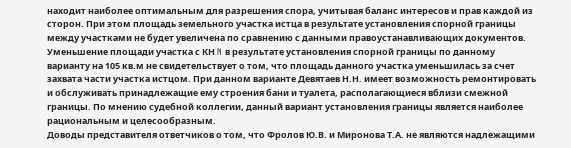находит наиболее оптимальным для разрешения спора, учитывая баланс интересов и прав каждой из сторон. При этом площадь земельного участка истца в результате установления спорной границы между участками не будет увеличена по сравнению с данными правоустанавливающих документов. Уменьшение площади участка с КН N в результате установления спорной границы по данному варианту на 105 кв.м не свидетельствует о том, что площадь данного участка уменьшилась за счет захвата части участка истцом. При данном варианте Девятаев Н.Н. имеет возможность ремонтировать и обслуживать принадлежащие ему строения бани и туалета, располагающиеся вблизи смежной границы. По мнению судебной коллегии, данный вариант установления границы является наиболее рациональным и целесообразным.
Доводы представителя ответчиков о том, что Фролов Ю.В. и Миронова Т.А. не являются надлежащими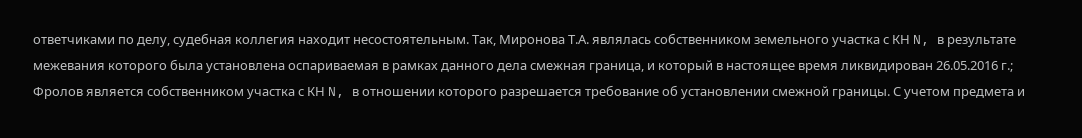ответчиками по делу, судебная коллегия находит несостоятельным. Так, Миронова Т.А. являлась собственником земельного участка с КН N, в результате межевания которого была установлена оспариваемая в рамках данного дела смежная граница, и который в настоящее время ликвидирован 26.05.2016 г.; Фролов является собственником участка с КН N, в отношении которого разрешается требование об установлении смежной границы. С учетом предмета и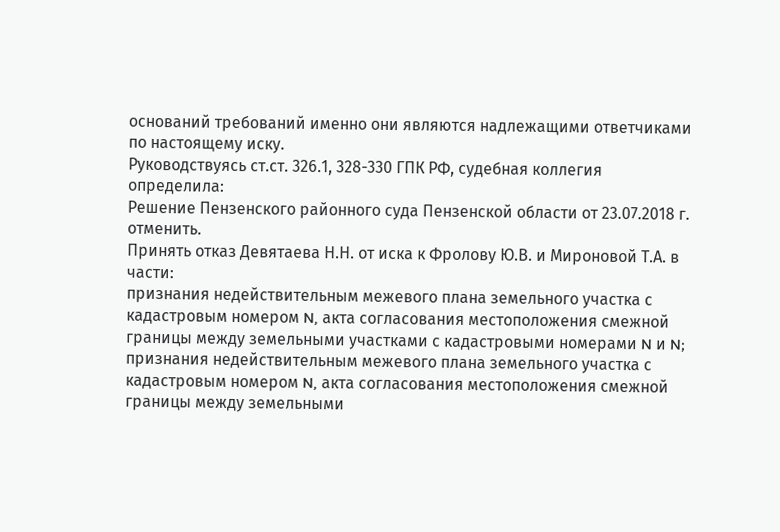оснований требований именно они являются надлежащими ответчиками по настоящему иску.
Руководствуясь ст.ст. 326.1, 328-330 ГПК РФ, судебная коллегия
определила:
Решение Пензенского районного суда Пензенской области от 23.07.2018 г. отменить.
Принять отказ Девятаева Н.Н. от иска к Фролову Ю.В. и Мироновой Т.А. в части:
признания недействительным межевого плана земельного участка с кадастровым номером N, акта согласования местоположения смежной границы между земельными участками с кадастровыми номерами N и N;
признания недействительным межевого плана земельного участка с кадастровым номером N, акта согласования местоположения смежной границы между земельными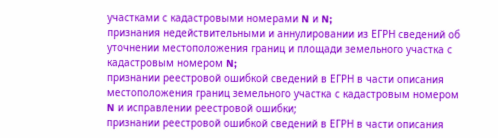участками с кадастровыми номерами N и N;
признания недействительными и аннулировании из ЕГРН сведений об уточнении местоположения границ и площади земельного участка с кадастровым номером N;
признании реестровой ошибкой сведений в ЕГРН в части описания местоположения границ земельного участка с кадастровым номером N и исправлении реестровой ошибки;
признании реестровой ошибкой сведений в ЕГРН в части описания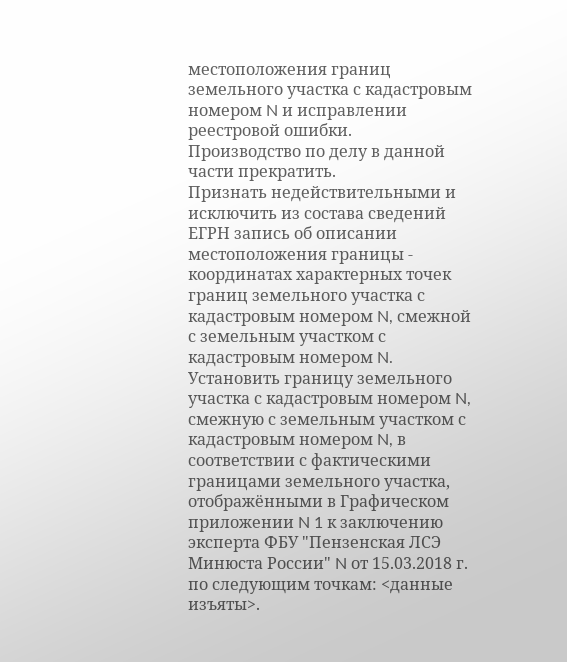местоположения границ земельного участка с кадастровым номером N и исправлении реестровой ошибки.
Производство по делу в данной части прекратить.
Признать недействительными и исключить из состава сведений ЕГРН запись об описании местоположения границы - координатах характерных точек границ земельного участка с кадастровым номером N, смежной с земельным участком с кадастровым номером N.
Установить границу земельного участка с кадастровым номером N, смежную с земельным участком с кадастровым номером N, в соответствии с фактическими границами земельного участка, отображёнными в Графическом приложении N 1 к заключению эксперта ФБУ "Пензенская ЛСЭ Минюста России" N от 15.03.2018 г. по следующим точкам: <данные изъяты>.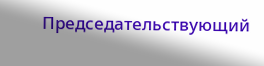Председательствующий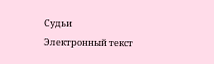Судьи
Электронный текст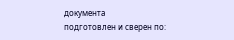документа
подготовлен и сверен по: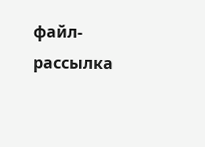файл-рассылка